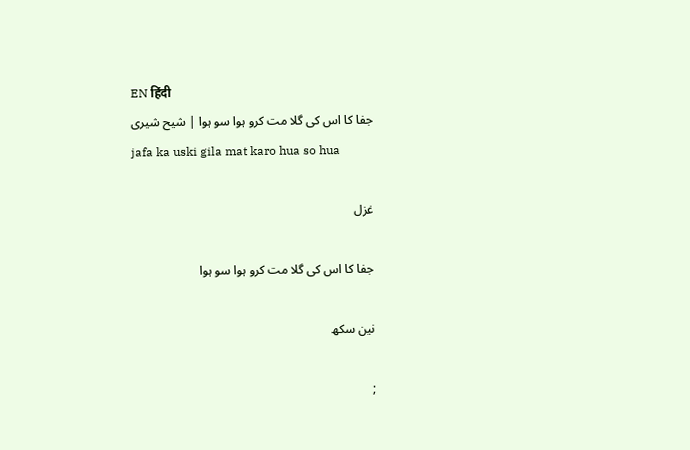EN हिंदी
جفا کا اس کی گلا مت کرو ہوا سو ہوا | شیح شیری
jafa ka uski gila mat karo hua so hua

غزل

جفا کا اس کی گلا مت کرو ہوا سو ہوا

نین سکھ

;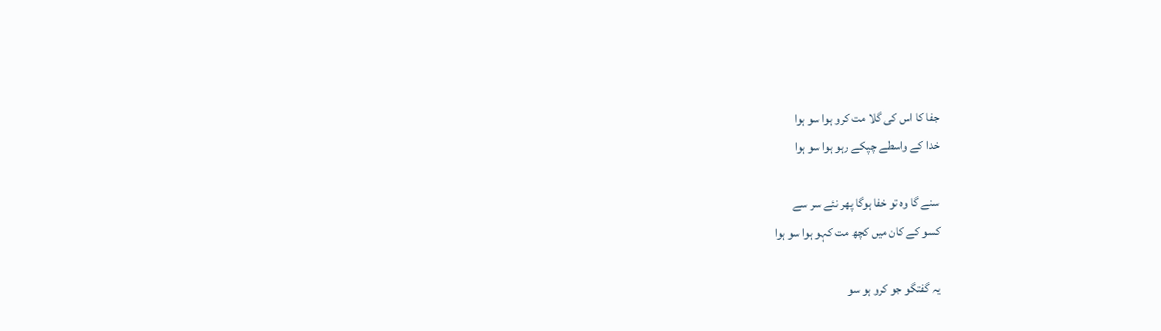جفا کا اس کی گلا مت کرو ہوا سو ہوا
خدا کے واسطے چپکے رہو ہوا سو ہوا

سنے گا وہ تو خفا ہوگا پھر نئے سر سے
کسو کے کان میں کچھ مت کہو ہوا سو ہوا

یہ گفتگو جو کرو ہو سو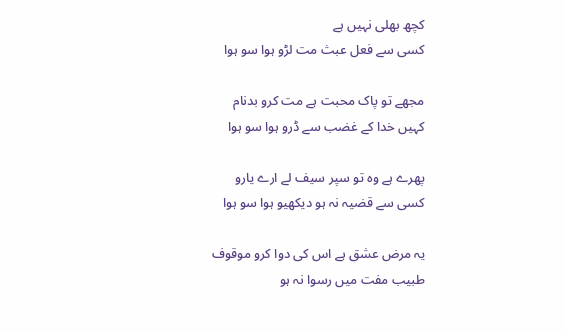کچھ بھلی نہیں ہے
کسی سے فعل عبث مت لڑو ہوا سو ہوا

مجھے تو پاک محبت ہے مت کرو بدنام
کہیں خدا کے غضب سے ڈرو ہوا سو ہوا

پھرے ہے وہ تو سپر سیف لے ارے یارو
کسی سے قضیہ نہ ہو دیکھیو ہوا سو ہوا

یہ مرض عشق ہے اس کی دوا کرو موقوف
طبیب مفت میں رسوا نہ ہو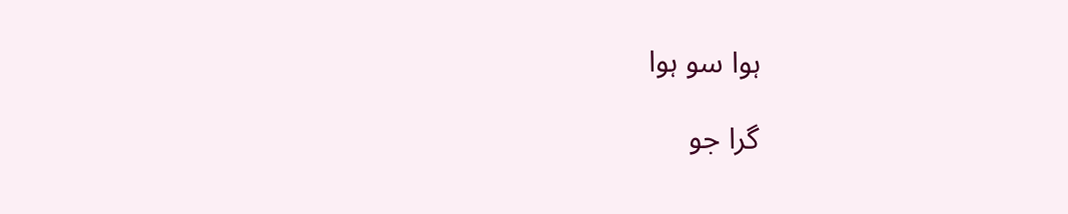ہوا سو ہوا

گرا جو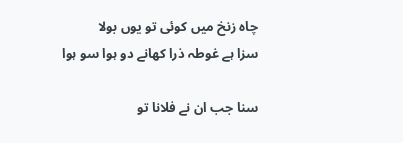چاہ زنخ میں کوئی تو یوں بولا
سزا ہے غوطہ ذرا کھانے دو ہوا سو ہوا

سنا جب ان نے فلانا تو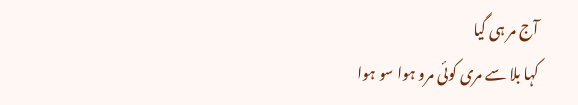آج مر ہی گیا
کہا بلا سے مری کوئی مرو ہوا سو ہوا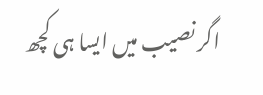اگر نصیب میں ایسا ہی کچھ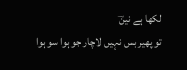لکھا ہے نینؔ
تو پھیر بس نہیں لاچار جو ہوا سو ہوا